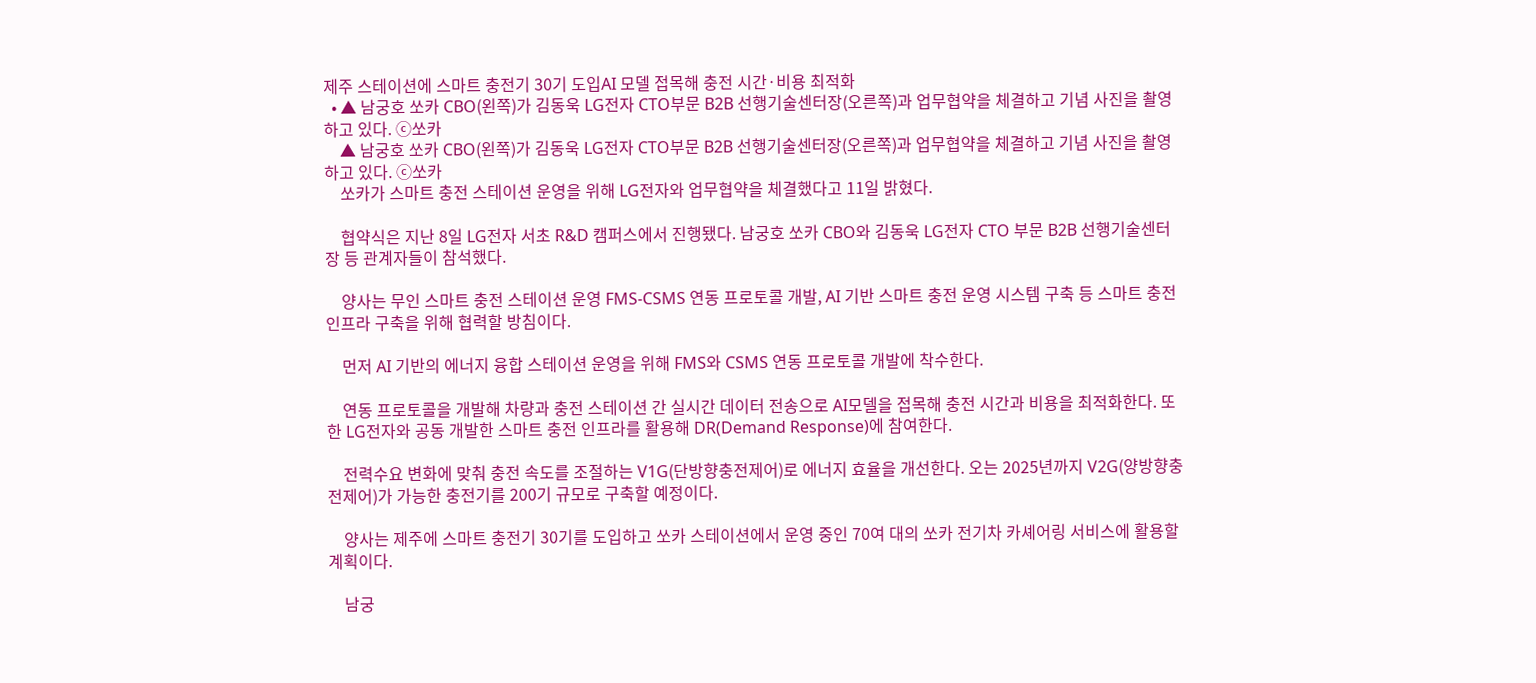제주 스테이션에 스마트 충전기 30기 도입AI 모델 접목해 충전 시간·비용 최적화
  • ▲ 남궁호 쏘카 CBO(왼쪽)가 김동욱 LG전자 CTO부문 B2B 선행기술센터장(오른쪽)과 업무협약을 체결하고 기념 사진을 촬영하고 있다. ⓒ쏘카
    ▲ 남궁호 쏘카 CBO(왼쪽)가 김동욱 LG전자 CTO부문 B2B 선행기술센터장(오른쪽)과 업무협약을 체결하고 기념 사진을 촬영하고 있다. ⓒ쏘카
    쏘카가 스마트 충전 스테이션 운영을 위해 LG전자와 업무협약을 체결했다고 11일 밝혔다.

    협약식은 지난 8일 LG전자 서초 R&D 캠퍼스에서 진행됐다. 남궁호 쏘카 CBO와 김동욱 LG전자 CTO 부문 B2B 선행기술센터장 등 관계자들이 참석했다.

    양사는 무인 스마트 충전 스테이션 운영 FMS-CSMS 연동 프로토콜 개발, AI 기반 스마트 충전 운영 시스템 구축 등 스마트 충전 인프라 구축을 위해 협력할 방침이다.

    먼저 AI 기반의 에너지 융합 스테이션 운영을 위해 FMS와 CSMS 연동 프로토콜 개발에 착수한다.

    연동 프로토콜을 개발해 차량과 충전 스테이션 간 실시간 데이터 전송으로 AI모델을 접목해 충전 시간과 비용을 최적화한다. 또한 LG전자와 공동 개발한 스마트 충전 인프라를 활용해 DR(Demand Response)에 참여한다.

    전력수요 변화에 맞춰 충전 속도를 조절하는 V1G(단방향충전제어)로 에너지 효율을 개선한다. 오는 2025년까지 V2G(양방향충전제어)가 가능한 충전기를 200기 규모로 구축할 예정이다.

    양사는 제주에 스마트 충전기 30기를 도입하고 쏘카 스테이션에서 운영 중인 70여 대의 쏘카 전기차 카셰어링 서비스에 활용할 계획이다.

    남궁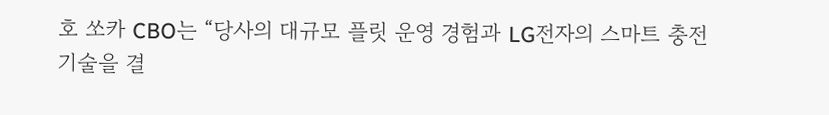호 쏘카 CBO는 “당사의 대규모 플릿 운영 경험과 LG전자의 스마트 충전 기술을 결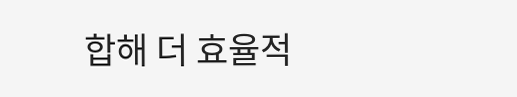합해 더 효율적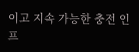이고 지속 가능한 충전 인프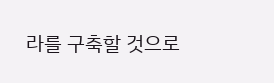라를 구축할 것으로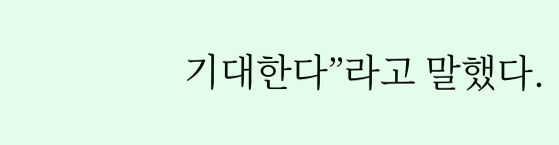기대한다”라고 말했다.